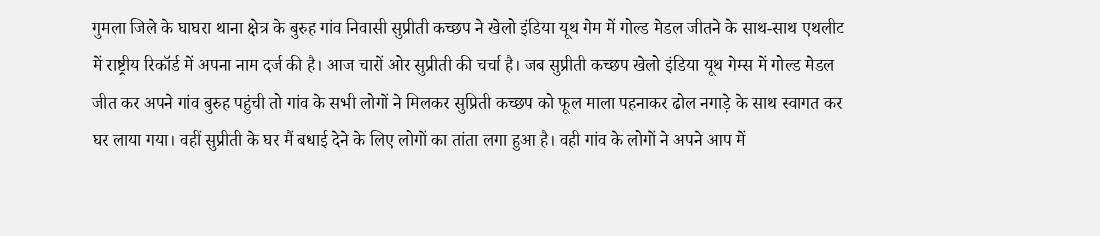गुमला जिले के घाघरा थाना क्षेत्र के बुरुह गांव निवासी सुप्रीती कच्छप ने खेलो इंडिया यूथ गेम में गोल्ड मेडल जीतने के साथ-साथ एथलीट में राष्ट्रीय रिकॉर्ड में अपना नाम दर्ज की है। आज चारों ओर सुप्रीती की चर्चा है। जब सुप्रीती कच्छप खेलो इंडिया यूथ गेम्स में गोल्ड मेडल जीत कर अपने गांव बुरुह पहुंची तो गांव के सभी लोगों ने मिलकर सुप्रिती कच्छप को फूल माला पहनाकर ढोल नगाड़े के साथ स्वागत कर घर लाया गया। वहीं सुप्रीती के घर मैं बधाई देने के लिए लोगों का तांता लगा हुआ है। वही गांव के लोगों ने अपने आप में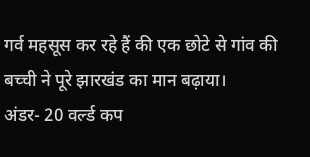गर्व महसूस कर रहे हैं की एक छोटे से गांव की बच्ची ने पूरे झारखंड का मान बढ़ाया।
अंडर- 20 वर्ल्ड कप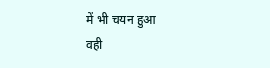में भी चयन हुआ
वही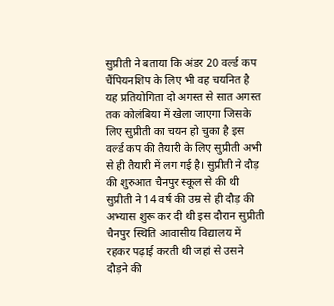सुप्रीती ने बताया कि अंडर 20 वर्ल्ड कप चैंपियनशिप के लिए भी वह चयनित है यह प्रतियोगिता दो अगस्त से सात अगस्त तक कोलंबिया में खेला जाएगा जिसके लिए सुप्रीती का चयन हो चुका है इस वर्ल्ड कप की तैयारी के लिए सुप्रीती अभी से ही तैयारी में लग गई है। सुप्रीती ने दौड़ की शुरुआत चैनपुर स्कूल से की थी सुप्रीती ने 14 वर्ष की उम्र से ही दौड़ की अभ्यास शुरू कर दी थी इस दौरान सुप्रीती चैनपुर स्थिति आवासीय विद्यालय में रहकर पढ़ाई करती थी जहां से उसने दौड़ने की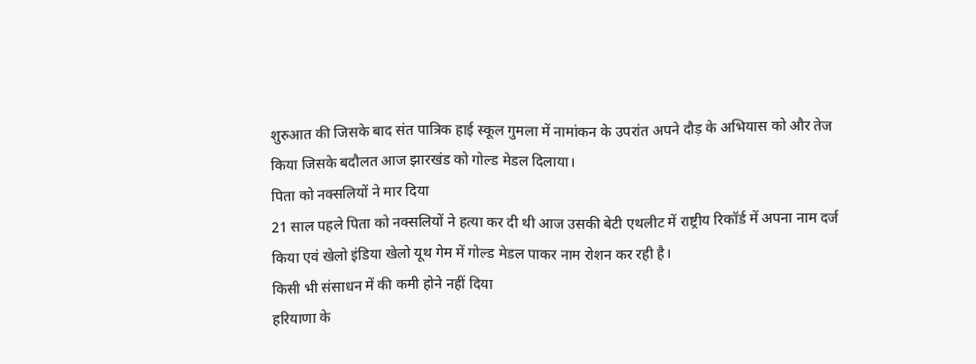शुरुआत की जिसके बाद संत पात्रिक हाई स्कूल गुमला में नामांकन के उपरांत अपने दौड़ के अभियास को और तेज किया जिसके बदौलत आज झारखंड को गोल्ड मेडल दिलाया।
पिता को नक्सलियों ने मार दिया
21 साल पहले पिता को नक्सलियों ने हत्या कर दी थी आज उसकी बेटी एथलीट में राष्ट्रीय रिकॉर्ड में अपना नाम दर्ज किया एवं खेलो इंडिया खेलो यूथ गेम में गोल्ड मेडल पाकर नाम रोशन कर रही है।
किसी भी संसाधन में की कमी होने नहीं दिया
हरियाणा के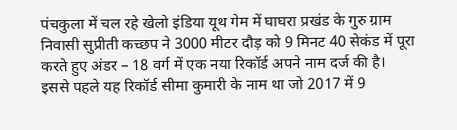पंचकुला में चल रहे खेलो इंडिया यूथ गेम में घाघरा प्रखंड के गुरु ग्राम निवासी सुप्रीती कच्छप ने 3000 मीटर दौड़ को 9 मिनट 40 सेकंड में पूरा करते हुए अंडर – 18 वर्ग में एक नया रिकॉर्ड अपने नाम दर्ज की है। इससे पहले यह रिकॉर्ड सीमा कुमारी के नाम था जो 2017 में 9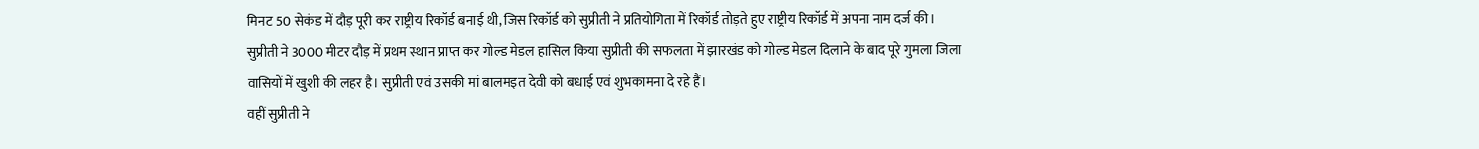मिनट 50 सेकंड में दौड़ पूरी कर राष्ट्रीय रिकॉर्ड बनाई थी, जिस रिकॉर्ड को सुप्रीती ने प्रतियोगिता में रिकॉर्ड तोड़ते हुए राष्ट्रीय रिकॉर्ड में अपना नाम दर्ज की। सुप्रीती ने 3000 मीटर दौड़ में प्रथम स्थान प्राप्त कर गोल्ड मेडल हासिल किया सुप्रीती की सफलता में झारखंड को गोल्ड मेडल दिलाने के बाद पूरे गुमला जिला वासियों में खुशी की लहर है। सुप्रीती एवं उसकी मां बालमइत देवी को बधाई एवं शुभकामना दे रहे हैं।
वहीं सुप्रीती ने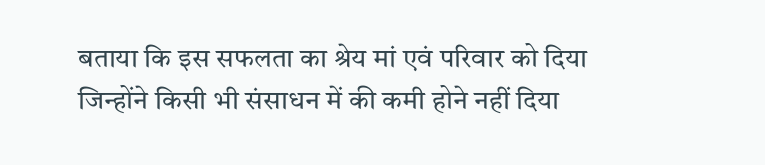बताया कि इस सफलता का श्रेय मां एवं परिवार को दिया जिन्होंने किसी भी संसाधन में की कमी होने नहीं दिया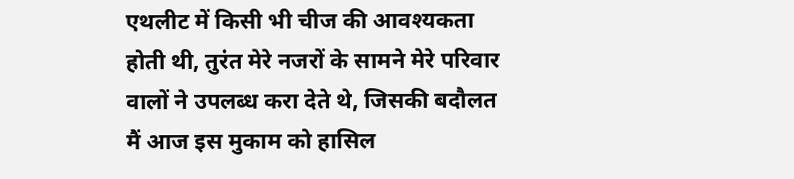एथलीट में किसी भी चीज की आवश्यकता होती थी, तुरंत मेरे नजरों के सामने मेरे परिवार वालों ने उपलब्ध करा देते थे, जिसकी बदौलत मैं आज इस मुकाम को हासिल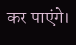कर पाएंगे।